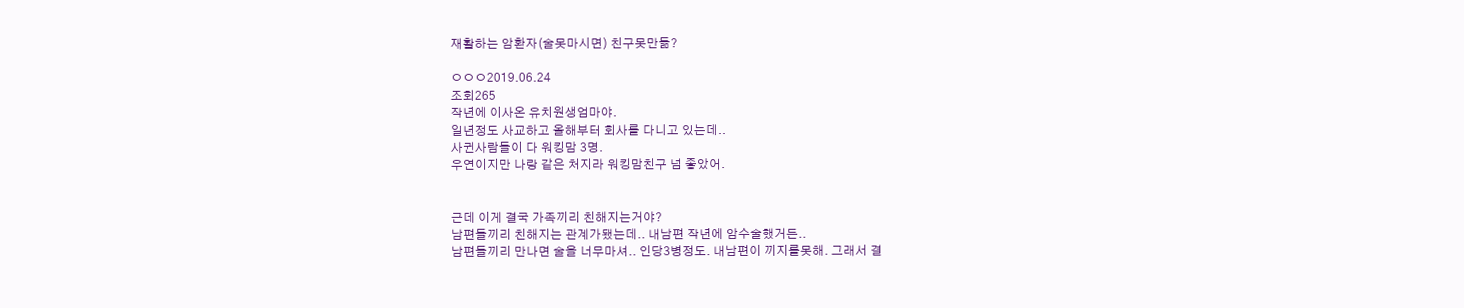재활하는 암환자(술못마시면) 친구못만듦?

ㅇㅇㅇ2019.06.24
조회265
작년에 이사온 유치원생엄마야.
일년정도 사교하고 올해부터 회사를 다니고 있는데..
사귄사람들이 다 워킹맘 3명.
우연이지만 나랑 같은 처지라 워킹맘친구 넘 좋았어.


근데 이게 결국 가족끼리 친해지는거야?
남편들끼리 친해지는 관계가됐는데.. 내남편 작년에 암수술했거든..
남편들끼리 만나면 술을 너무마셔.. 인당3병정도. 내남편이 끼지를못해. 그래서 결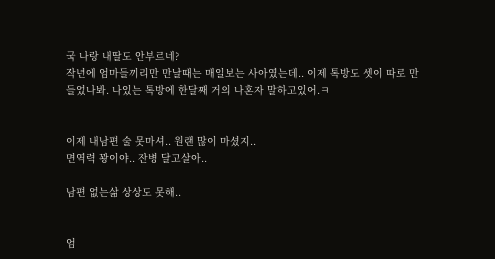국 나랑 내딸도 안부르네?
작년에 엄마들끼리만 만날때는 매일보는 사아였는데.. 이제 톡방도 셋이 따로 만들었나봐. 나있는 톡방에 한달째 거의 나혼자 말하고있어.ㅋ


이제 내남편 술 못마셔.. 원랜 많이 마셨지..
면역력 꽝이야.. 잔병 달고살아..

남편 없는삶 상상도 못해..


엄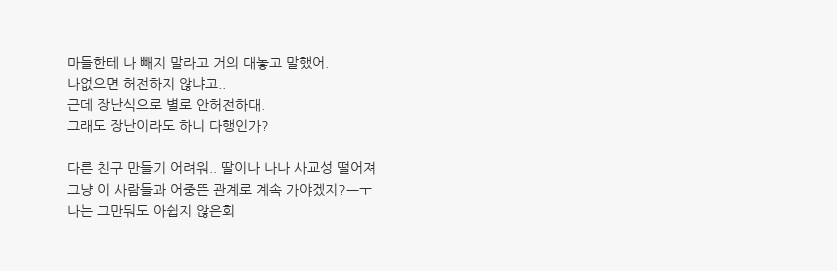마들한테 나 빼지 말라고 거의 대놓고 말했어.
나없으면 허전하지 않냐고..
근데 장난식으로 별로 안허전하대.
그래도 장난이라도 하니 다행인가?

다른 친구 만들기 어려워.. 딸이나 나나 사교성 떨어져
그냥 이 사람들과 어중뜬 관계로 계속 가야겠지?ㅡㅜ
나는 그만둬도 아쉽지 않은회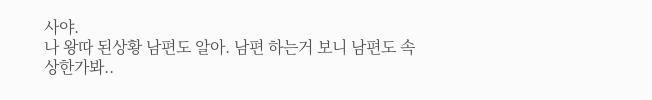사야.
나 왕따 된상황 남편도 알아. 남편 하는거 보니 남편도 속상한가봐..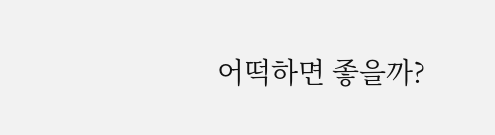어떡하면 좋을까?